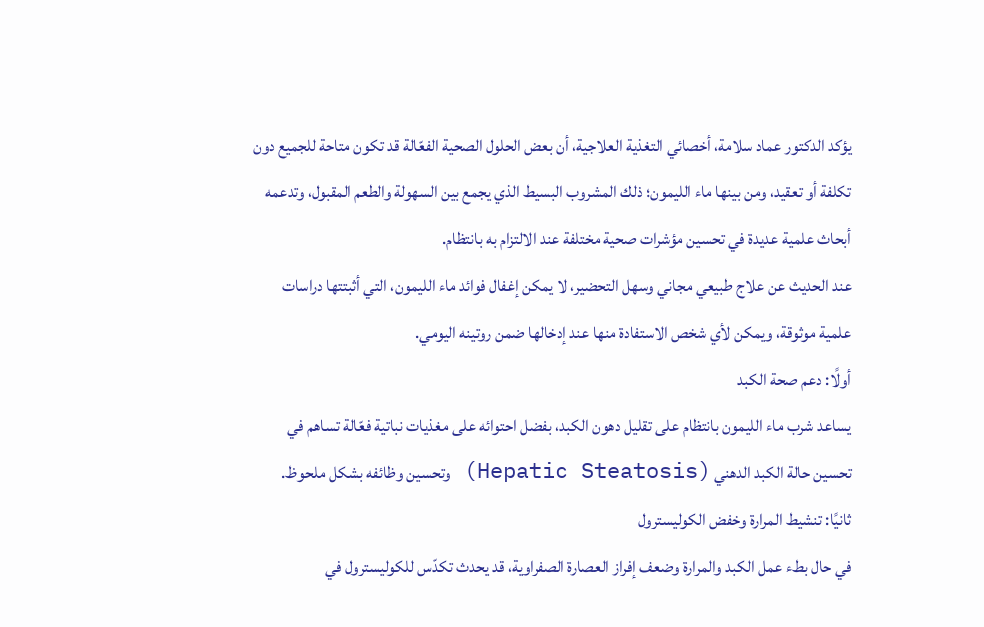يؤكد الدكتور عماد سلامة، أخصائي التغذية العلاجية، أن بعض الحلول الصحية الفعّالة قد تكون متاحة للجميع دون تكلفة أو تعقيد، ومن بينها ماء الليمون؛ ذلك المشروب البسيط الذي يجمع بين السهولة والطعم المقبول، وتدعمه أبحاث علمية عديدة في تحسين مؤشرات صحية مختلفة عند الالتزام به بانتظام.
عند الحديث عن علاج طبيعي مجاني وسهل التحضير، لا يمكن إغفال فوائد ماء الليمون، التي أثبتتها دراسات علمية موثوقة، ويمكن لأي شخص الاستفادة منها عند إدخالها ضمن روتينه اليومي.
أولًا: دعم صحة الكبد
يساعد شرب ماء الليمون بانتظام على تقليل دهون الكبد، بفضل احتوائه على مغذيات نباتية فعّالة تساهم في تحسين حالة الكبد الدهني (Hepatic Steatosis) وتحسين وظائفه بشكل ملحوظ.
ثانيًا: تنشيط المرارة وخفض الكوليسترول
في حال بطء عمل الكبد والمرارة وضعف إفراز العصارة الصفراوية، قد يحدث تكدّس للكوليسترول في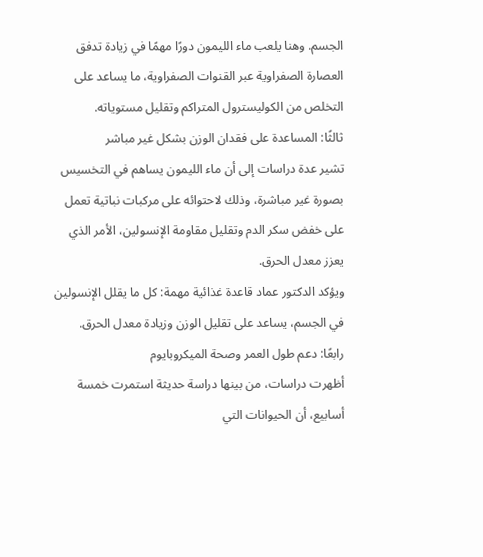الجسم. وهنا يلعب ماء الليمون دورًا مهمًا في زيادة تدفق العصارة الصفراوية عبر القنوات الصفراوية، ما يساعد على التخلص من الكوليسترول المتراكم وتقليل مستوياته.
ثالثًا: المساعدة على فقدان الوزن بشكل غير مباشر
تشير عدة دراسات إلى أن ماء الليمون يساهم في التخسيس بصورة غير مباشرة، وذلك لاحتوائه على مركبات نباتية تعمل على خفض سكر الدم وتقليل مقاومة الإنسولين، الأمر الذي يعزز معدل الحرق.
ويؤكد الدكتور عماد قاعدة غذائية مهمة: كل ما يقلل الإنسولين في الجسم، يساعد على تقليل الوزن وزيادة معدل الحرق.
رابعًا: دعم طول العمر وصحة الميكروبايوم
أظهرت دراسات، من بينها دراسة حديثة استمرت خمسة أسابيع، أن الحيوانات التي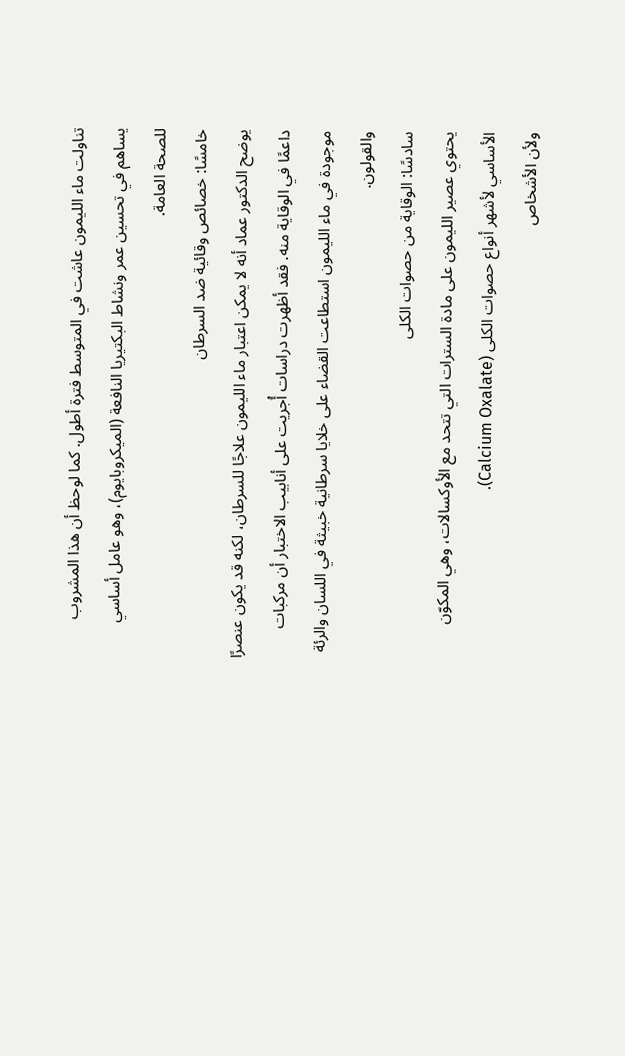تناولت ماء الليمون عاشت في المتوسط فترة أطول. كما لوحظ أن هذا المشروب يساهم في تحسين عمر ونشاط البكتيريا النافعة (الميكروبايوم)، وهو عامل أساسي للصحة العامة.
خامسًا: خصائص وقائية ضد السرطان
يوضح الدكتور عماد أنه لا يمكن اعتبار ماء الليمون علاجًا للسرطان، لكنه قد يكون عنصرًا داعمًا في الوقاية منه. فقد أظهرت دراسات أُجريت على أنابيب الاختبار أن مركبات موجودة في ماء الليمون استطاعت القضاء على خلايا سرطانية خبيثة في اللسان والرئة والقولون.
سادسًا: الوقاية من حصوات الكلى
يحتوي عصير الليمون على مادة السترات التي تتحد مع الأوكسالات، وهي المكوّن الأساسي لأشهر أنواع حصوات الكلى (Calcium Oxalate).
ولأن الأشخاص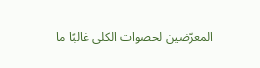المعرّضين لحصوات الكلى غالبًا ما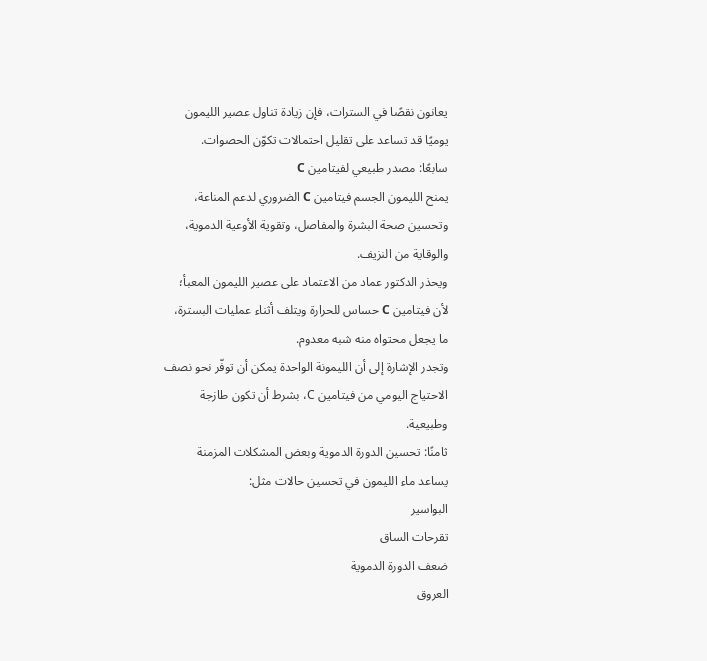يعانون نقصًا في السترات، فإن زيادة تناول عصير الليمون يوميًا قد تساعد على تقليل احتمالات تكوّن الحصوات.
سابعًا: مصدر طبيعي لفيتامين C
يمنح الليمون الجسم فيتامين C الضروري لدعم المناعة، وتحسين صحة البشرة والمفاصل، وتقوية الأوعية الدموية، والوقاية من النزيف.
ويحذر الدكتور عماد من الاعتماد على عصير الليمون المعبأ؛ لأن فيتامين C حساس للحرارة ويتلف أثناء عمليات البسترة، ما يجعل محتواه منه شبه معدوم.
وتجدر الإشارة إلى أن الليمونة الواحدة يمكن أن توفّر نحو نصف الاحتياج اليومي من فيتامين C، بشرط أن تكون طازجة وطبيعية.
ثامنًا: تحسين الدورة الدموية وبعض المشكلات المزمنة
يساعد ماء الليمون في تحسين حالات مثل:
البواسير
تقرحات الساق
ضعف الدورة الدموية
العروق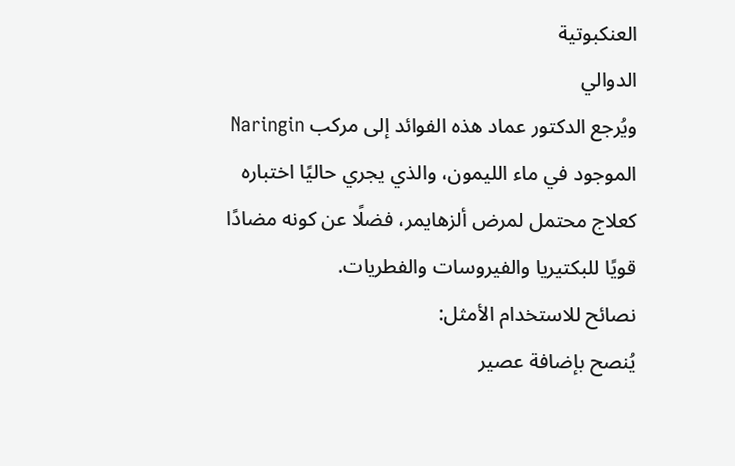العنكبوتية
الدوالي
ويُرجع الدكتور عماد هذه الفوائد إلى مركب Naringin الموجود في ماء الليمون، والذي يجري حاليًا اختباره كعلاج محتمل لمرض ألزهايمر، فضلًا عن كونه مضادًا قويًا للبكتيريا والفيروسات والفطريات.
نصائح للاستخدام الأمثل:
يُنصح بإضافة عصير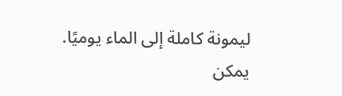ليمونة كاملة إلى الماء يوميًا.
يمكن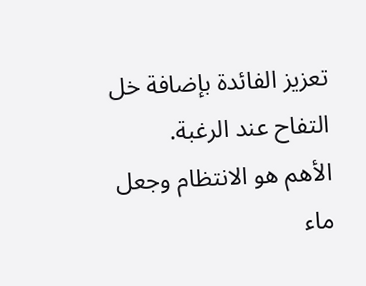تعزيز الفائدة بإضافة خل التفاح عند الرغبة.
الأهم هو الانتظام وجعل ماء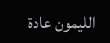الليمون عادة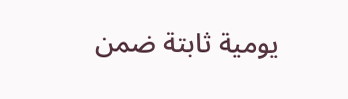يومية ثابتة ضمن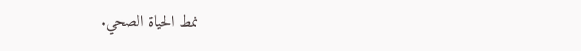نمط الحياة الصحي.